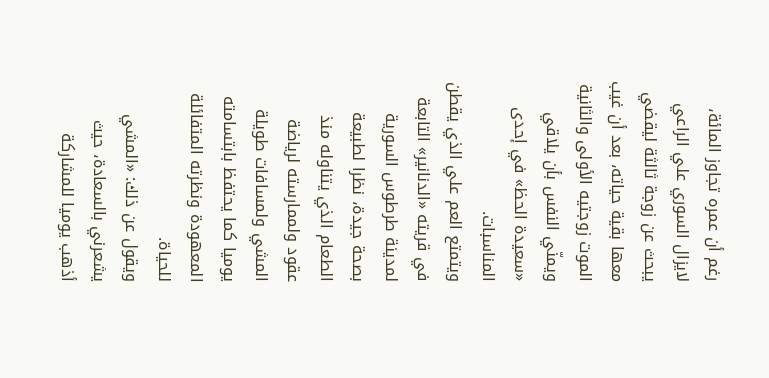رغم أن عمره تجاوز المائة، لايزال السوري علي الراعي يبحث عن زوجة ثالثة ليقضي معها بقية حياته، بعد أن غيب الموت زوجتيه الأولى والثانية ويمنّي النفس بأن يلاقي «سعيدة الحظ» في إحدى المناسبات.
ويتمتع العم علي الذي يقطن في قريته «الدنانير» التابعة لمدينة طرطوس السورية بصحة جيدة، نظرا لطبيعة الطعام الذي يتناوله منذ عقود ولممارسته لرياضة المشي ولمسافات طويلة يوميا كما يحتفظ بابتسامته المعهودة ونظرته المتفائلة للحياة.
ويقول عن ذلك: «المشي يشعرني بالسعادة، حيث أذهب يوميا للمشاركة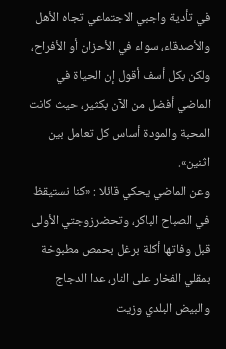في تأدية واجبي الاجتماعي تجاه الأهل والأصدقاء، سواء في الأحزان أو الأفراح، ولكن بكل أسف أقول إن الحياة في الماضي أفضل من الآن بكثير، حيث كانت المحبة والمودة أساس كل تعامل بين اثنين».
وعن الماضي يحكي قائلا : «كنا نستيقظ في الصباح الباكر، وتحضرزوجتي الأولى قبل وفاتها أكلة برغل بحمص مطبوخة بمقلي الفخار على النار، عدا الدجاج والبيض البلدي وزيت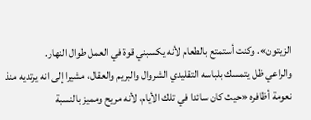الزيتون». وكنت أستمتع بالطعام لأنه يكسبني قوة في العمل طوال النهار.
والراعي ظل يتمسك بلباسه التقليدي الشروال والبريم والعقال، مشيرا إلى انه يرتديه منذ نعومة أظافره «حيث كان سائدا في تلك الأيام، لأنه مريح ومميز بالنسبة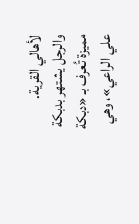لأهالي القرية. والرجل يشتهر بدبكة مميزة تُعرف بـ «دبكة علي الراعي»، وهي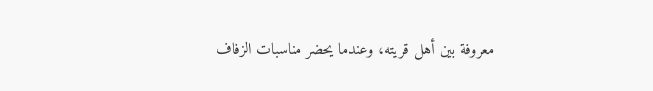معروفة بين أهل قريته، وعندما يحضر مناسبات الزفاف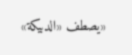«يصطف «الدبيكة»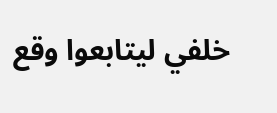خلفي ليتابعوا وقع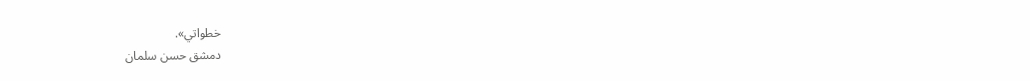خطواتي».
دمشق حسن سلمان